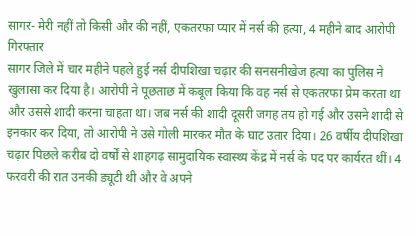सागर- मेरी नहीं तो किसी और की नहीं, एकतरफा प्यार में नर्स की हत्या, 4 महीने बाद आरोपी गिरफ्तार
सागर जिले में चार महीने पहले हुई नर्स दीपशिखा चढ़ार की सनसनीखेज हत्या का पुलिस ने खुलासा कर दिया है। आरोपी ने पूछताछ में कबूल किया कि वह नर्स से एकतरफा प्रेम करता था और उससे शादी करना चाहता था। जब नर्स की शादी दूसरी जगह तय हो गई और उसने शादी से इनकार कर दिया, तो आरोपी ने उसे गोली मारकर मौत के घाट उतार दिया। 26 वर्षीय दीपशिखा चढ़ार पिछले करीब दो वर्षों से शाहगढ़ सामुदायिक स्वास्थ्य केंद्र में नर्स के पद पर कार्यरत थीं। 4 फरवरी की रात उनकी ड्यूटी थी और वे अपने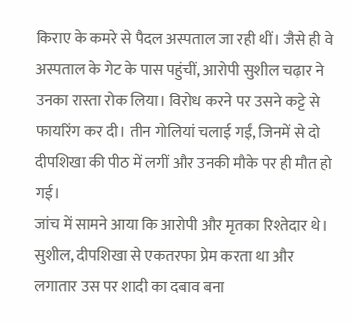किराए के कमरे से पैदल अस्पताल जा रही थीं। जैसे ही वे अस्पताल के गेट के पास पहुंचीं, आरोपी सुशील चढ़ार ने उनका रास्ता रोक लिया। विरोध करने पर उसने कट्टे से फायरिंग कर दी। तीन गोलियां चलाई गईं, जिनमें से दो दीपशिखा की पीठ में लगीं और उनकी मौके पर ही मौत हो गई।
जांच में सामने आया कि आरोपी और मृतका रिश्तेदार थे। सुशील, दीपशिखा से एकतरफा प्रेम करता था और लगातार उस पर शादी का दबाव बना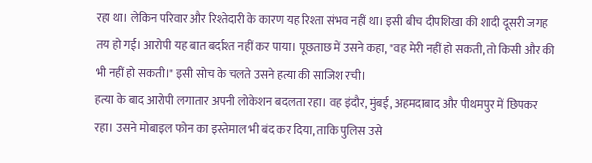रहा था। लेकिन परिवार और रिश्तेदारी के कारण यह रिश्ता संभव नहीं था। इसी बीच दीपशिखा की शादी दूसरी जगह तय हो गई। आरोपी यह बात बर्दाश्त नहीं कर पाया। पूछताछ में उसने कहा, "वह मेरी नहीं हो सकती, तो किसी और की भी नहीं हो सकती।" इसी सोच के चलते उसने हत्या की साजिश रची।
हत्या के बाद आरोपी लगातार अपनी लोकेशन बदलता रहा। वह इंदौर, मुंबई, अहमदाबाद और पीथमपुर में छिपकर रहा। उसने मोबाइल फोन का इस्तेमाल भी बंद कर दिया, ताकि पुलिस उसे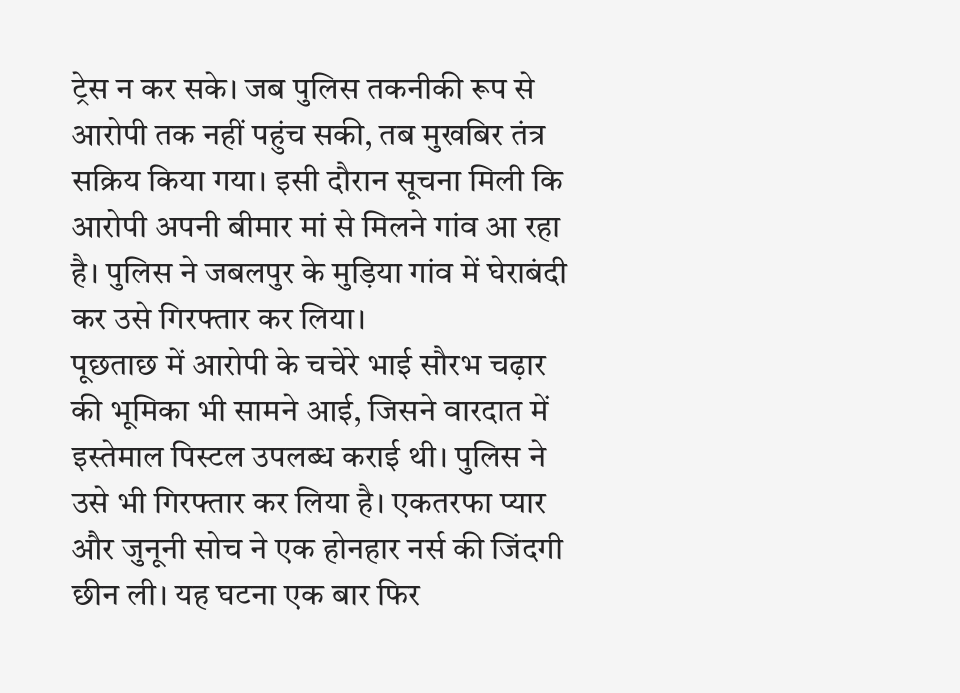ट्रेस न कर सके। जब पुलिस तकनीकी रूप से आरोपी तक नहीं पहुंच सकी, तब मुखबिर तंत्र सक्रिय किया गया। इसी दौरान सूचना मिली कि आरोपी अपनी बीमार मां से मिलने गांव आ रहा है। पुलिस ने जबलपुर के मुड़िया गांव में घेराबंदी कर उसे गिरफ्तार कर लिया।
पूछताछ में आरोपी के चचेरे भाई सौरभ चढ़ार की भूमिका भी सामने आई, जिसने वारदात में इस्तेमाल पिस्टल उपलब्ध कराई थी। पुलिस ने उसे भी गिरफ्तार कर लिया है। एकतरफा प्यार और जुनूनी सोच ने एक होनहार नर्स की जिंदगी छीन ली। यह घटना एक बार फिर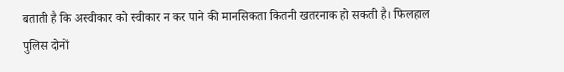बताती है कि अस्वीकार को स्वीकार न कर पाने की मानसिकता कितनी खतरनाक हो सकती है। फिलहाल पुलिस दोनों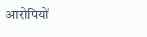आरोपियों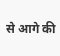से आगे की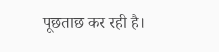पूछताछ कर रही है।